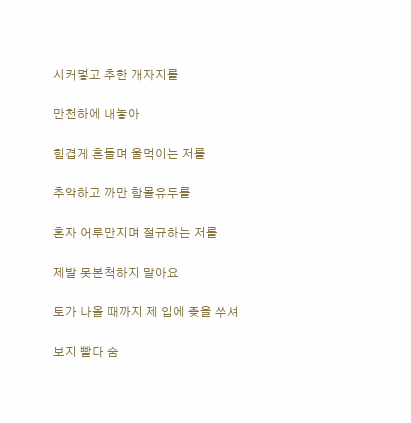시커멓고 추한 개자지를

만천하에 내놓아

힘겹게 흔들며 울먹이는 저를

추악하고 까만 함몰유두를

혼자 어루만지며 절규하는 저를

제발 못본척하지 말아요

토가 나올 때까지 제 입에 좆을 쑤셔

보지 빨다 숨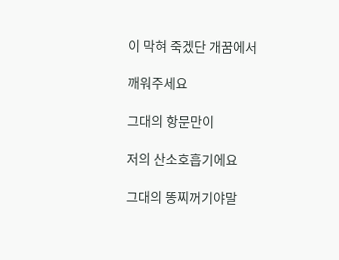이 막혀 죽겠단 개꿈에서

깨워주세요

그대의 항문만이

저의 산소호흡기에요

그대의 똥찌꺼기야말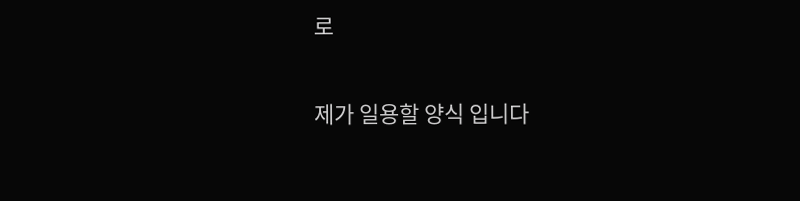로

제가 일용할 양식 입니다